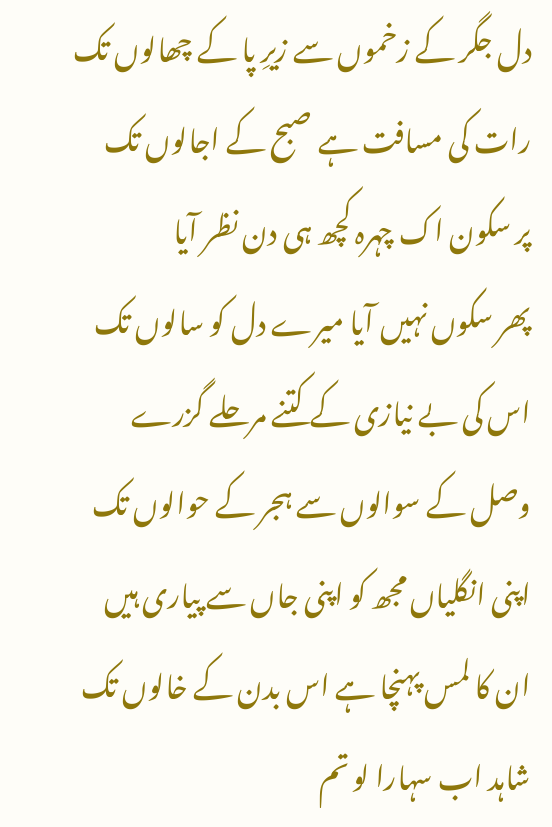دل جگر کے زخموں سے زیرِ پا کے چھالوں تک
رات کی مسافت ہے صبح کے اجالوں تک
پر سکون اک چہرہ کچھ ہی دن نظر آیا
پھر سکوں نہیں آیا میرے دل کو سالوں تک
اس کی بے نیازی کے کتنے مرحلے گزرے
وصل کے سوالوں سے ہجر کے حوالوں تک
اپنی انگلیاں مجھ کو اپنی جاں سے پیاری ہیں
ان کا لمس پہنچا ہے اس بدن کے خالوں تک
شاہد اب سہارا لو تم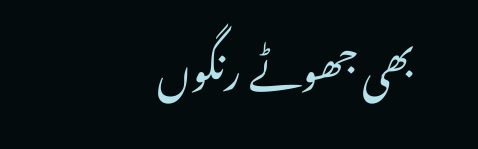بھی جھوٹے رنگوں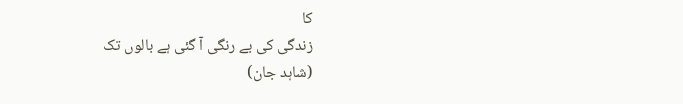کا
زندگی کی بے رنگی آ گئی ہے بالوں تک
(شاہد جان)